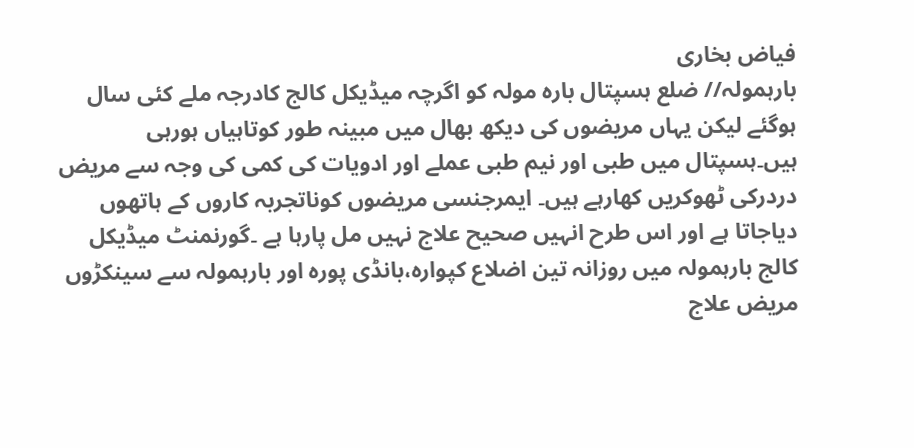فیاض بخاری
بارہمولہ// ضلع ہسپتال بارہ مولہ کو اگرچہ میڈیکل کالج کادرجہ ملے کئی سال ہوگئے لیکن یہاں مریضوں کی دیکھ بھال میں مبینہ طور کوتاہیاں ہورہی ہیں۔ہسپتال میں طبی اور نیم طبی عملے اور ادویات کی کمی کی وجہ سے مریض دردرکی ٹھوکریں کھارہے ہیں۔ ایمرجنسی مریضوں کوناتجربہ کاروں کے ہاتھوں دیاجاتا ہے اور اس طرح انہیں صحیح علاج نہیں مل پارہا ہے ۔گورنمنٹ میڈیکل کالج بارہمولہ میں روزانہ تین اضلاع کپوارہ،بانڈی پورہ اور بارہمولہ سے سینکڑوں مریض علاج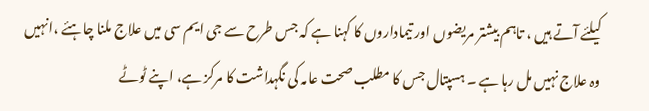کیلئے آتے ہیں ، تاہم بیشتر مریضوں اور تیماداروں کا کہنا ہے کہ جس طرح سے جی ایم سی میں علاج ملنا چاہئے ،انہیں وہ علاج نہیں مل رہا ہے ۔ ہسپتال جس کا مطلب صحت عامہ کی نگہداشت کا مرکز ہے، اپنے ٹوٹے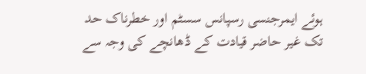ہوئے ایمرجنسی رسپانس سسٹم اور خطرناک حد تک غیر حاضر قیادت کے ڈھانچے کی وجہ سے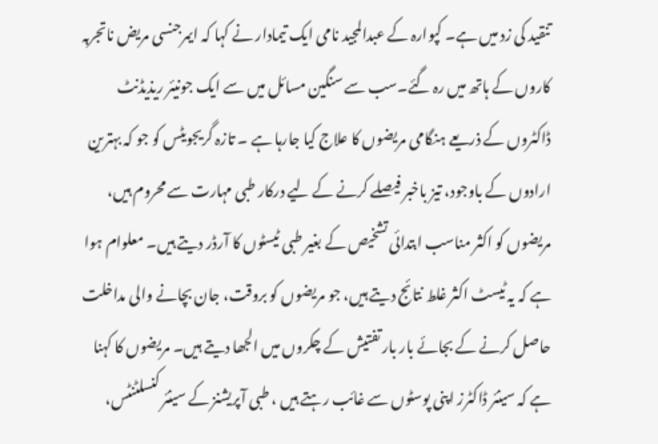تنقید کی زد میں ہے۔ کپوارہ کے عبدالمجید نامی ایک تیمادار نے کہا کہ ایمرجنسی مریض ناتجربہ کاروں کے ہاتھ میں رہ گئے۔سب سے سنگین مسائل میں سے ایک جونیئر ریذیڈنٹ ڈاکٹروں کے ذریعے ہنگامی مریضوں کا علاج کیا جارہا ہے ۔ تازہ گریجویٹس کو جو کہ بہترین ارادوں کے باوجود، تیز باخبر فیصلے کرنے کے لیے درکار طبی مہارت سے محروم ہیں، مریضوں کو اکثر مناسب ابتدائی تشخیص کے بغیر طبی ٹیسٹوں کا آرڈر دیتے ہیں۔ معلوام ہوا ہے کہ یہ ٹیسٹ اکثر غلط نتائج دیتے ہیں، جو مریضوں کو بروقت، جان بچانے والی مداخلت حاصل کرنے کے بجائے بار بار تفتیش کے چکروں میں الجھا دیتے ہیں۔ مریضوں کا کہنا ہے کہ سینئر ڈاکٹرز اپنی پوسٹوں سے غائب رہتے ہیں ، طبی آپریشنز کے سینئر کنسلٹنٹس،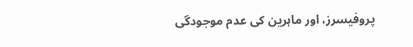پروفیسرز، اور ماہرین کی عدم موجودگی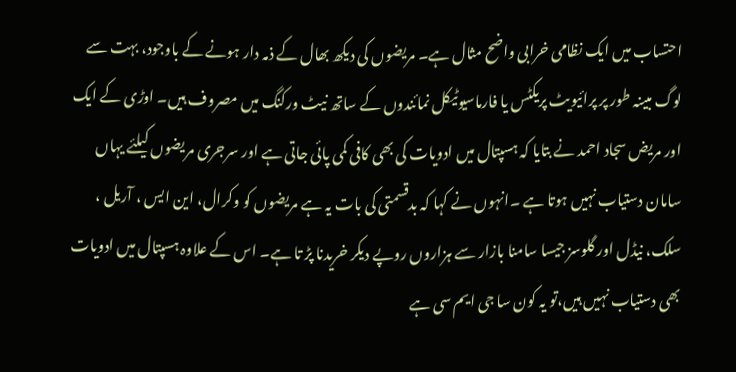احتساب میں ایک نظامی خرابی واضح مثال ہے۔ مریضوں کی دیکھ بھال کے ذمہ دار ہونے کے باوجود، بہت سے لوگ مبینہ طور پر پرائیویٹ پریکٹس یا فارماسیوٹیکل نمائندوں کے ساتھ نیٹ ورکنگ میں مصروف ہیں۔ اوڑی کے ایک اور مریض سجاد احمد نے بتایا کہ ہسپتال میں ادویات کی بھی کافی کمی پائی جاتی ہے اور سرجری مریضوں کیلئے یہاں سامان دستیاب نہیں ہوتا ہے ۔انہوں نے کہا کہ بدقسمتی کی بات یہ ہے مریضوں کو وکرال، این ایس ، آریل ، سلک، نیڈل اور گلوسز جیسا سامنا بازار سے ہزاروں روپے دیکر خریدنا پڑ تا ہے۔ اس کے علاوہ ہسپتال میں ادویات بھی دستیاب نہیں ہیں،تو یہ کون سا جی ایم سی ہے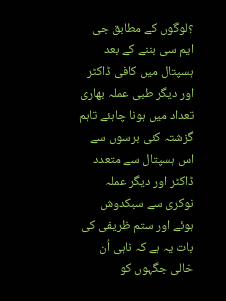؟لوگوں کے مطابق جی ایم سی بننے کے بعد ہسپتال میں کافی ڈاکٹر اور دیگر طبی عملہ بھاری تعداد میں ہونا چاہئے تاہم گزشتہ کئی برسوں سے اس ہسپتال سے متعدد ڈاکٹر اور دیگر عملہ نوکری سے سبکدوش ہوئے اور ستم ظریفی کی بات یہ ہے کہ ناہی اُن خالی جگہوں کو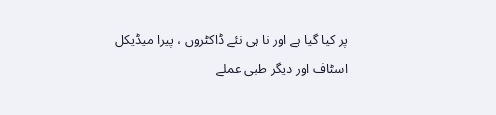پر کیا گیا ہے اور نا ہی نئے ڈاکٹروں ، پیرا میڈیکل اسٹاف اور دیگر طبی عملے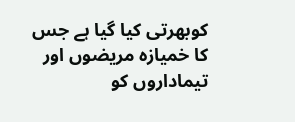کوبھرتی کیا گیا ہے جس کا خمیازہ مریضوں اور تیماداروں کو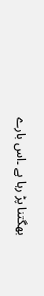بھگتنا پڑ رہا ہے ۔اس بارے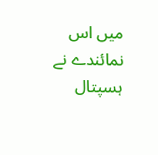میں اس نمائندے نے ہسپتال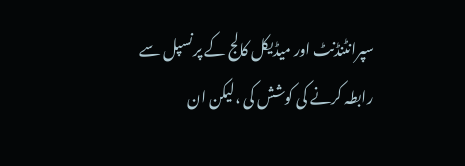سپرانٹنڈنٹ اور میڈیکل کالج کے پرنسپل سے رابطہ کرنے کی کوشش کی ،لیکن ان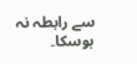سے رابطہ نہ ہوسکا۔